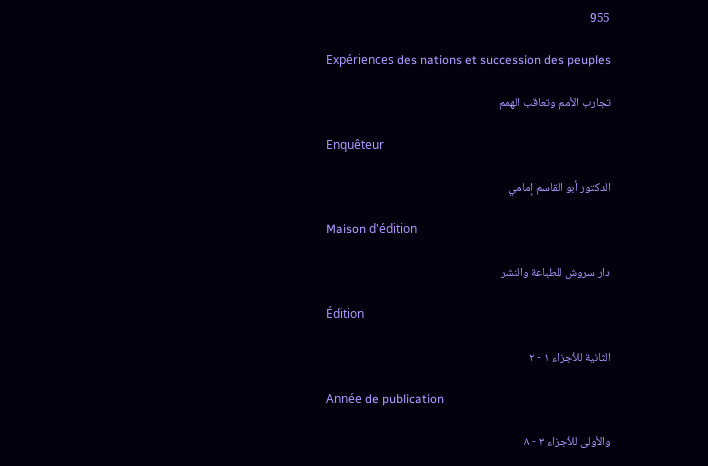955

Expériences des nations et succession des peuples

تجارب الأمم وتعاقب الهمم

Enquêteur

الدكتور أبو القاسم إمامي

Maison d'édition

دار سروش للطباعة والنشر

Édition

الثانية للأجزاء ١ - ٢

Année de publication

والأولى للأجزاء ٣ - ٨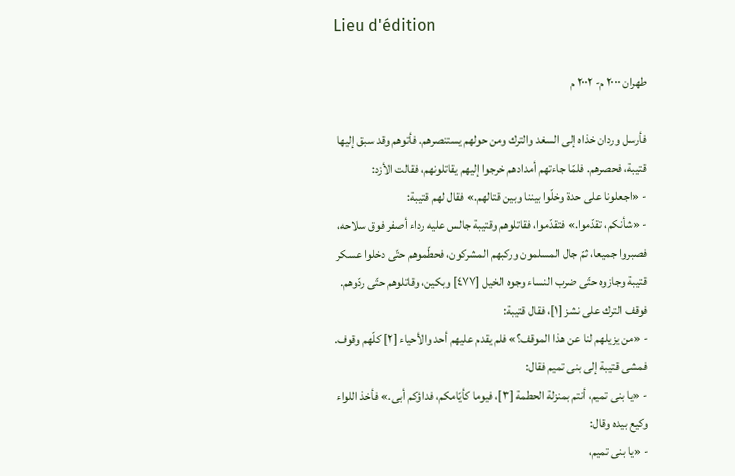Lieu d'édition

طهران ٢٠٠٠ م- ٢٠٠٢ م

فأرسل وردان خذاه إلى السغد والترك ومن حولهم يستنصرهم. فأتوهم وقد سبق إليها قتيبة، فحصرهم. فلمّا جاءتهم أمدادهم خرجوا إليهم يقاتلونهم، فقالت الأزد:
- «اجعلونا على حدة وخلّوا بيننا وبين قتالهم.» فقال لهم قتيبة:
- «شأنكم، تقدّموا.» فتقدّموا، فقاتلوهم وقتيبة جالس عليه رداء أصفر فوق سلاحه، فصبروا جميعا، ثمّ جال المسلمون وركبهم المشركون، فحطّموهم حتّى دخلوا عسكر قتيبة وجازوه حتّى ضرب النساء وجوه الخيل [٤٧٧] وبكين، وقاتلوهم حتّى ردّوهم. فوقف الترك على نشز [١]، فقال قتيبة:
- «من يزيلهم لنا عن هذا الموقف؟» فلم يقدم عليهم أحد والأحياء [٢] كلّهم وقوف. فمشى قتيبة إلى بنى تميم فقال:
- «يا بنى تميم، أنتم بمنزلة الحطمة [٣]، فيوما كأيّامكم، فداؤكم أبى.» فأخذ اللواء وكيع بيده وقال:
- «يا بنى تميم،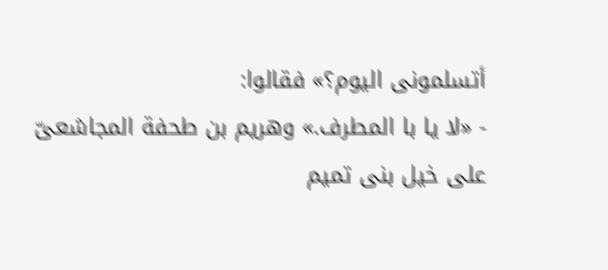أتسلمونى اليوم؟» فقالوا:
- «لا يا با المطرف.» وهريم بن طحفة المجاشعىّ على خيل بنى تميم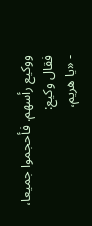ووكيع رأسهم. فأحجموا جميعا، فقال وكيع:
- «يا هريم،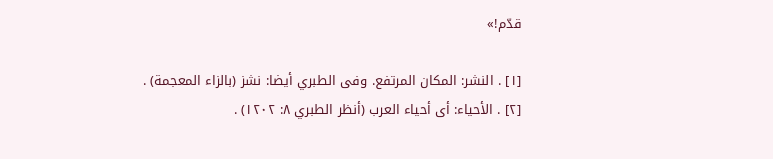قدّم!»

[١] . النشر: المكان المرتفع. وفى الطبري أيضا: نشز (بالزاء المعجمة) .
[٢] . الأحياء: أى أحياء العرب (أنظر الطبري ٨: ١٢٠٢) .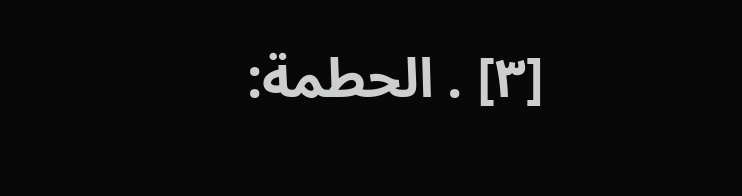[٣] . الحطمة: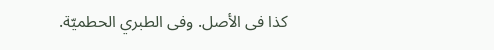كذا فى الأصل. وفى الطبري الحطميّة.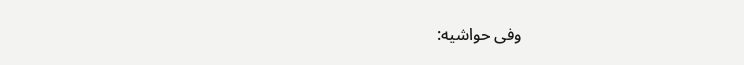وفى حواشيه: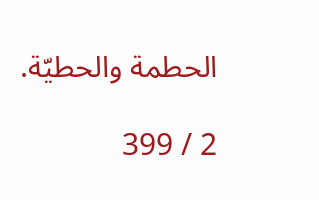الحطمة والحطيّة.

2 / 399